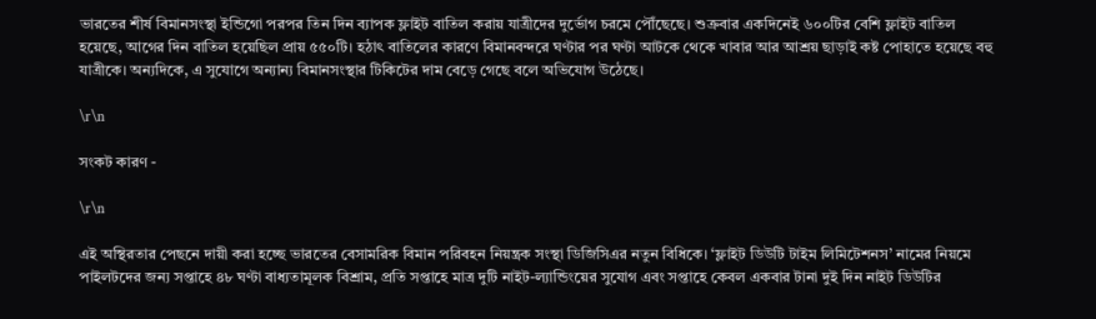ভারতের শীর্ষ বিমানসংস্থা ইন্ডিগো পরপর তিন দিন ব্যাপক ফ্লাইট বাতিল করায় যাত্রীদের দুর্ভোগ চরমে পৌঁছেছে। শুক্রবার একদিনেই ৬০০টির বেশি ফ্লাইট বাতিল হয়েছে, আগের দিন বাতিল হয়েছিল প্রায় ৫৫০টি। হঠাৎ বাতিলের কারণে বিমানবন্দরে ঘণ্টার পর ঘণ্টা আটকে থেকে খাবার আর আশ্রয় ছাড়াই কষ্ট পোহাতে হয়েছে বহু যাত্রীকে। অন্যদিকে, এ সুযোগে অন্যান্য বিমানসংস্থার টিকিটের দাম বেড়ে গেছে বলে অভিযোগ উঠেছে।

\r\n

সংকট কারণ -

\r\n

এই অস্থিরতার পেছনে দায়ী করা হচ্ছে ভারতের বেসামরিক বিমান পরিবহন নিয়ন্ত্রক সংস্থা ডিজিসিএর নতুন বিধিকে। ‘ফ্লাইট ডিউটি টাইম লিমিটেশনস’ নামের নিয়মে পাইলটদের জন্য সপ্তাহে ৪৮ ঘণ্টা বাধ্যতামূলক বিশ্রাম, প্রতি সপ্তাহে মাত্র দুটি নাইট-ল্যান্ডিংয়ের সুযোগ এবং সপ্তাহে কেবল একবার টানা দুই দিন নাইট ডিউটির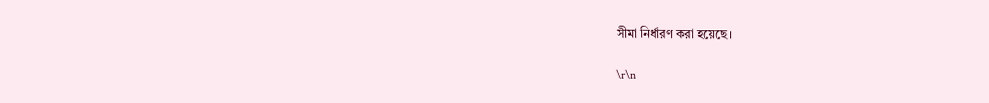সীমা নির্ধারণ করা হয়েছে।

\r\n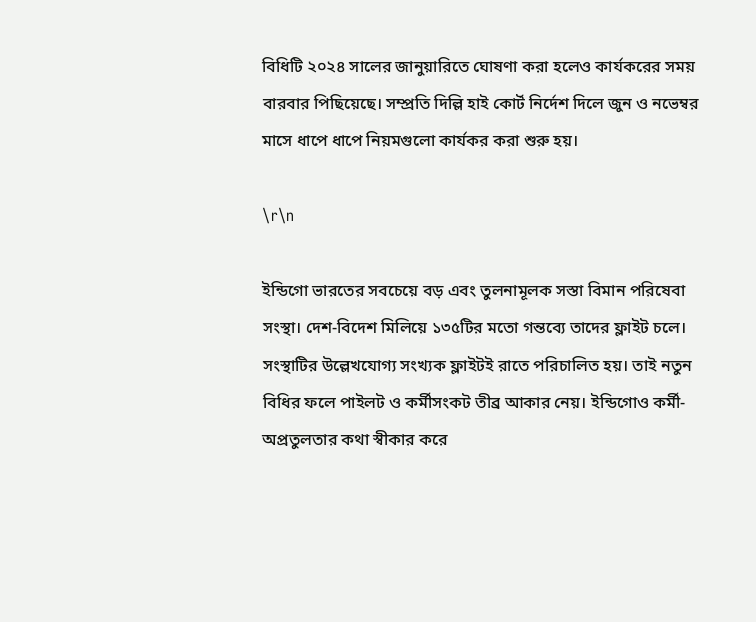বিধিটি ২০২৪ সালের জানুয়ারিতে ঘোষণা করা হলেও কার্যকরের সময় বারবার পিছিয়েছে। সম্প্রতি দিল্লি হাই কোর্ট নির্দেশ দিলে জুন ও নভেম্বর মাসে ধাপে ধাপে নিয়মগুলো কার্যকর করা শুরু হয়।

\r\n

ইন্ডিগো ভারতের সবচেয়ে বড় এবং তুলনামূলক সস্তা বিমান পরিষেবা সংস্থা। দেশ-বিদেশ মিলিয়ে ১৩৫টির মতো গন্তব্যে তাদের ফ্লাইট চলে। সংস্থাটির উল্লেখযোগ্য সংখ্যক ফ্লাইটই রাতে পরিচালিত হয়। তাই নতুন বিধির ফলে পাইলট ও কর্মীসংকট তীব্র আকার নেয়। ইন্ডিগোও কর্মী-অপ্রতুলতার কথা স্বীকার করে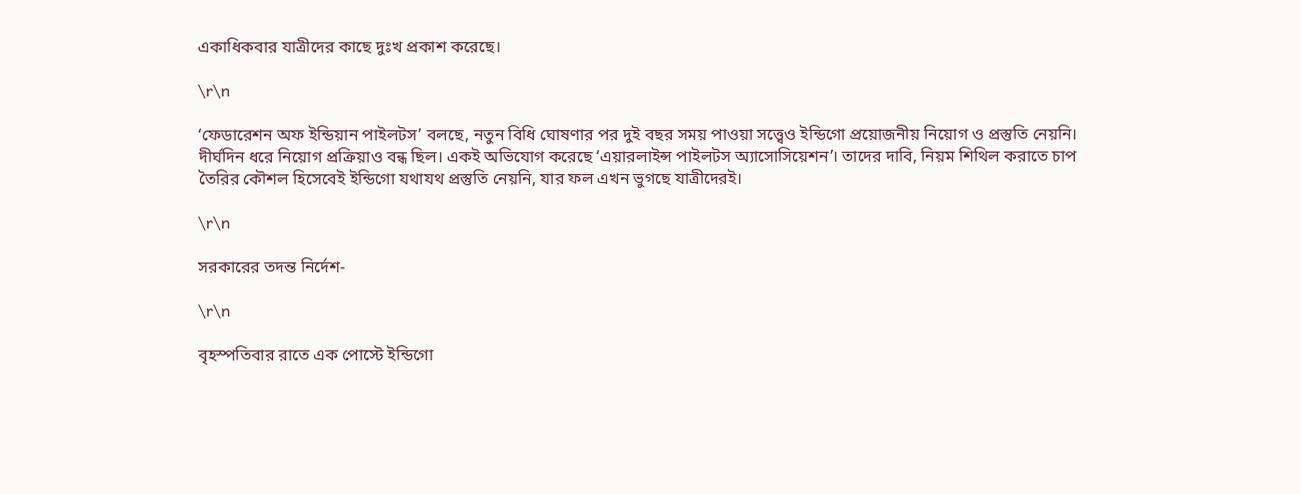একাধিকবার যাত্রীদের কাছে দুঃখ প্রকাশ করেছে।

\r\n

‘ফেডারেশন অফ ইন্ডিয়ান পাইলটস’ বলছে, নতুন বিধি ঘোষণার পর দুই বছর সময় পাওয়া সত্ত্বেও ইন্ডিগো প্রয়োজনীয় নিয়োগ ও প্রস্তুতি নেয়নি। দীর্ঘদিন ধরে নিয়োগ প্রক্রিয়াও বন্ধ ছিল। একই অভিযোগ করেছে ‘এয়ারলাইন্স পাইলটস অ্যাসোসিয়েশন’। তাদের দাবি, নিয়ম শিথিল করাতে চাপ তৈরির কৌশল হিসেবেই ইন্ডিগো যথাযথ প্রস্তুতি নেয়নি, যার ফল এখন ভুগছে যাত্রীদেরই।

\r\n

সরকারের তদন্ত নির্দেশ-

\r\n

বৃহস্পতিবার রাতে এক পোস্টে ইন্ডিগো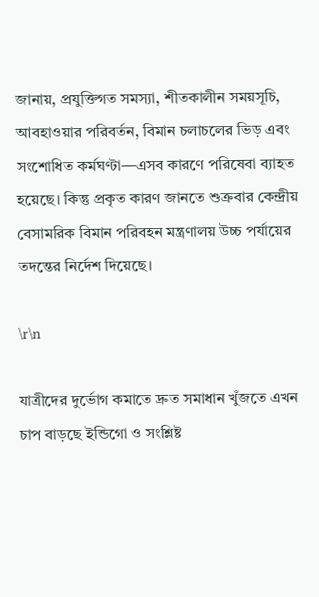জানায়, প্রযুক্তিগত সমস্যা, শীতকালীন সময়সূচি, আবহাওয়ার পরিবর্তন, বিমান চলাচলের ভিড় এবং সংশোধিত কর্মঘণ্টা—এসব কারণে পরিষেবা ব্যাহত হয়েছে। কিন্তু প্রকৃত কারণ জানতে শুক্রবার কেন্দ্রীয় বেসামরিক বিমান পরিবহন মন্ত্রণালয় উচ্চ পর্যায়ের তদন্তের নির্দেশ দিয়েছে।

\r\n

যাত্রীদের দুর্ভোগ কমাতে দ্রুত সমাধান খুঁজতে এখন চাপ বাড়ছে ইন্ডিগো ও সংশ্লিষ্ট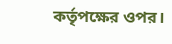কর্তৃপক্ষের ওপর।